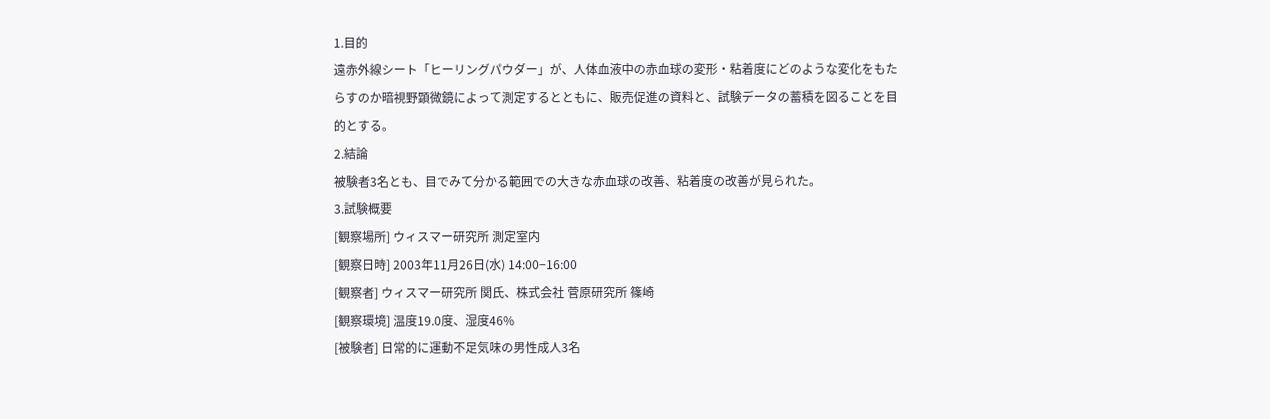1.目的
遠赤外線シート「ヒーリングパウダー」が、人体血液中の赤血球の変形・粘着度にどのような変化をもたらすのか暗視野顕微鏡によって測定するとともに、販売促進の資料と、試験データの蓄積を図ることを目的とする。
2.結論
被験者3名とも、目でみて分かる範囲での大きな赤血球の改善、粘着度の改善が見られた。
3.試験概要
[観察場所] ウィスマー研究所 測定室内
[観察日時] 2003年11月26日(水) 14:00−16:00
[観察者] ウィスマー研究所 関氏、株式会社 菅原研究所 篠崎
[観察環境] 温度19.0度、湿度46%
[被験者] 日常的に運動不足気味の男性成人3名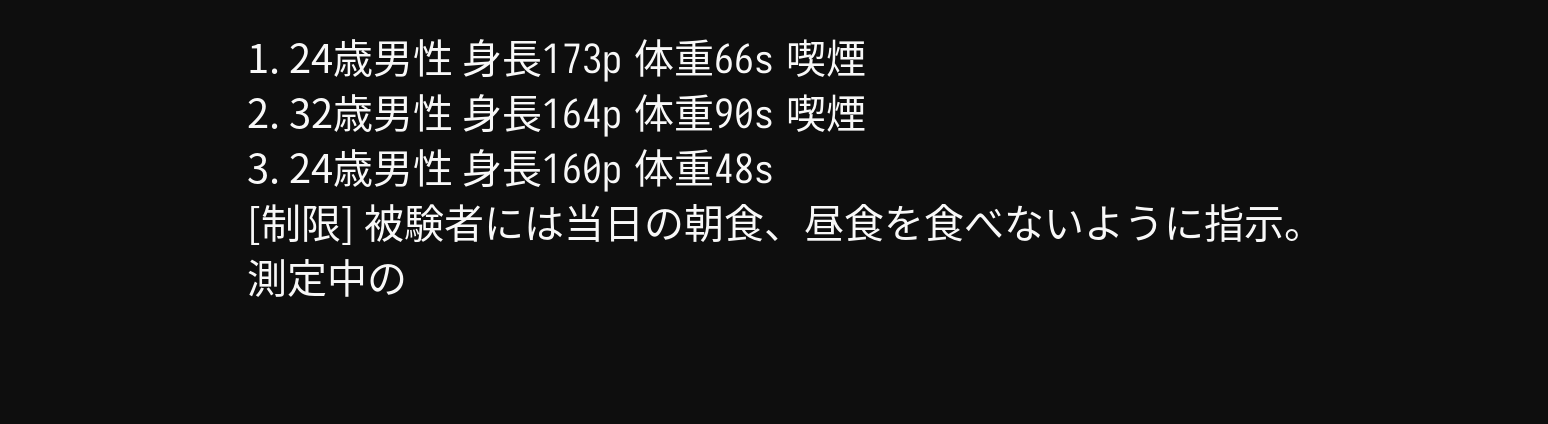1. 24歳男性 身長173p 体重66s 喫煙
2. 32歳男性 身長164p 体重90s 喫煙
3. 24歳男性 身長160p 体重48s
[制限] 被験者には当日の朝食、昼食を食べないように指示。
測定中の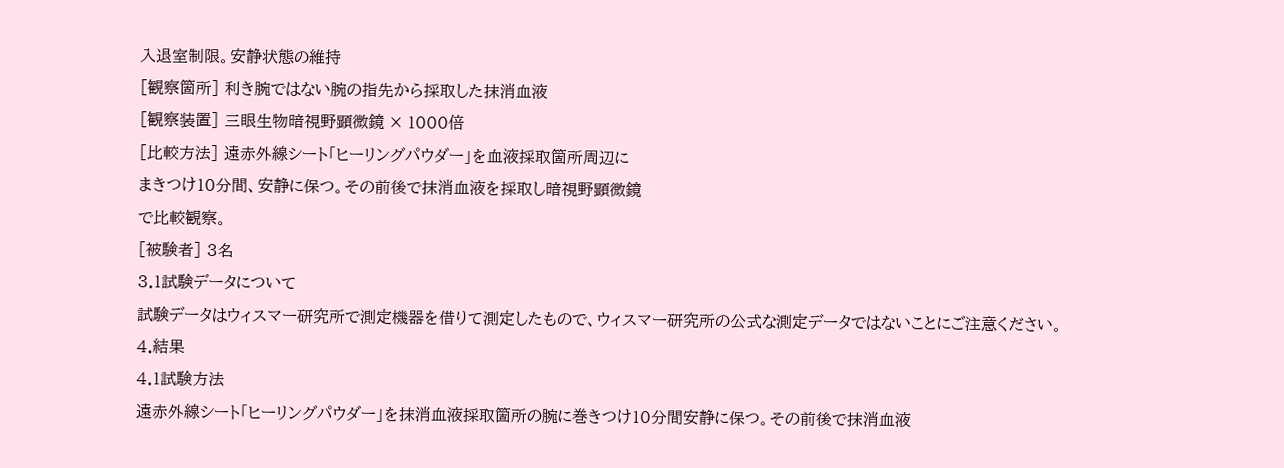入退室制限。安静状態の維持
[観察箇所] 利き腕ではない腕の指先から採取した抹消血液
[観察装置] 三眼生物暗視野顕微鏡 × 1000倍
[比較方法] 遠赤外線シート「ヒーリングパウダー」を血液採取箇所周辺に
まきつけ10分間、安静に保つ。その前後で抹消血液を採取し暗視野顕微鏡
で比較観察。
[被験者] 3名
3.1試験データについて
試験データはウィスマー研究所で測定機器を借りて測定したもので、ウィスマー研究所の公式な測定データではないことにご注意ください。
4.結果
4.1試験方法
遠赤外線シート「ヒーリングパウダー」を抹消血液採取箇所の腕に巻きつけ10分間安静に保つ。その前後で抹消血液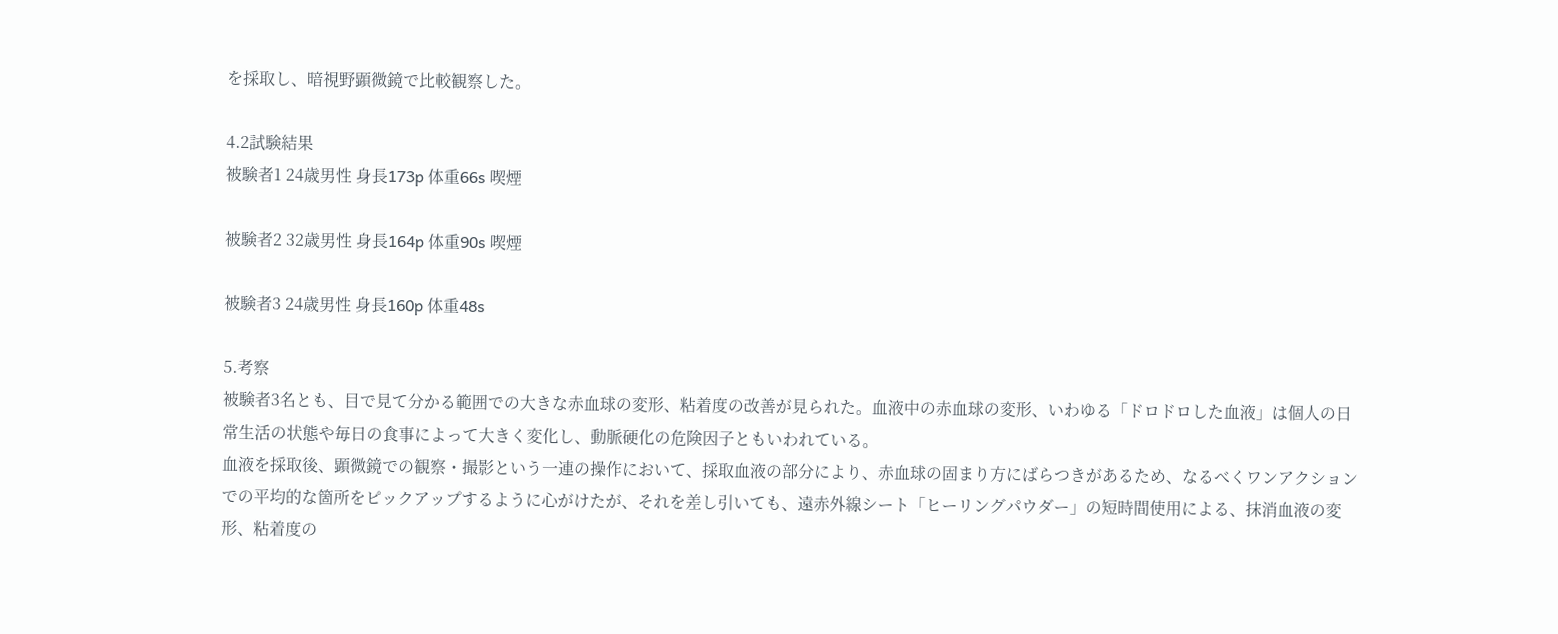を採取し、暗視野顕微鏡で比較観察した。

4.2試験結果
被験者1 24歳男性 身長173p 体重66s 喫煙

被験者2 32歳男性 身長164p 体重90s 喫煙

被験者3 24歳男性 身長160p 体重48s

5.考察
被験者3名とも、目で見て分かる範囲での大きな赤血球の変形、粘着度の改善が見られた。血液中の赤血球の変形、いわゆる「ドロドロした血液」は個人の日常生活の状態や毎日の食事によって大きく変化し、動脈硬化の危険因子ともいわれている。
血液を採取後、顕微鏡での観察・撮影という一連の操作において、採取血液の部分により、赤血球の固まり方にばらつきがあるため、なるべくワンアクションでの平均的な箇所をピックアップするように心がけたが、それを差し引いても、遠赤外線シート「ヒーリングパウダー」の短時間使用による、抹消血液の変形、粘着度の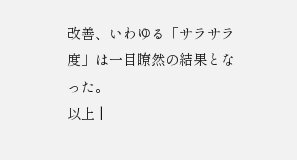改善、いわゆる「サラサラ度」は一目瞭然の結果となった。
以上 |